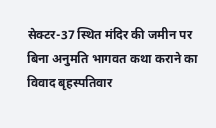सेक्टर-37 स्थित मंदिर की जमीन पर बिना अनुमति भागवत कथा कराने का विवाद बृहस्पतिवार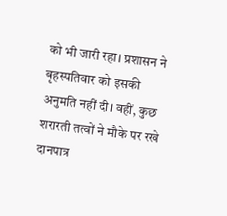को भी जारी रहा। प्रशासन ने बृहस्पतिवार को इसकी अनुमति नहीं दी। वहीं, कुछ शरारती तत्वों ने मौके पर रखे दानपात्र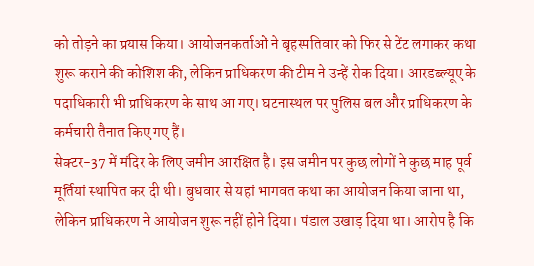को तोड़ने का प्रयास किया। आयोजनकर्ताओं ने बृहस्पतिवार को फिर से टेंट लगाकर कथा शुरू कराने की कोशिश की, लेकिन प्राधिकरण की टीम ने उन्हें रोक दिया। आरडब्ल्यूए के पदाधिकारी भी प्राधिकरण के साथ आ गए। घटनास्थल पर पुलिस बल और प्राधिकरण के कर्मचारी तैनात किए गए हैं।
सेक्टर-37 में मंदिर के लिए जमीन आरक्षित है। इस जमीन पर कुछ लोगों ने कुछ माह पूर्व मूर्तियां स्थापित कर दी थी। बुधवार से यहां भागवत कथा का आयोजन किया जाना था, लेकिन प्राधिकरण ने आयोजन शुरू नहीं होने दिया। पंडाल उखाड़ दिया था। आरोप है कि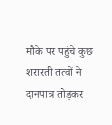मौके पर पहुंचे कुछ शरारती तत्वों ने दानपात्र तोड़कर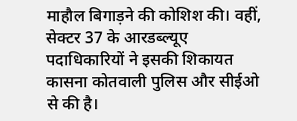माहौल बिगाड़ने की कोशिश की। वहीं, सेक्टर 37 के आरडब्ल्यूए पदाधिकारियों ने इसकी शिकायत कासना कोतवाली पुलिस और सीईओ से की है।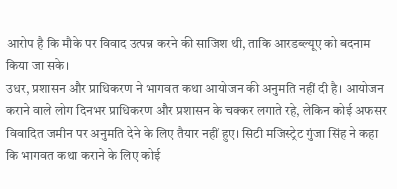आरोप है कि मौके पर विवाद उत्पन्न करने की साजिश थी, ताकि आरडब्ल्यूए को बदनाम किया जा सके।
उधर, प्रशासन और प्राधिकरण ने भागवत कथा आयोजन की अनुमति नहीं दी है। आयोजन कराने वाले लोग दिनभर प्राधिकरण और प्रशासन के चक्कर लगाते रहे, लेकिन कोई अफसर विवादित जमीन पर अनुमति देने के लिए तैयार नहीं हुए। सिटी मजिस्ट्रेट गुंजा सिंह ने कहा कि भागवत कथा कराने के लिए कोई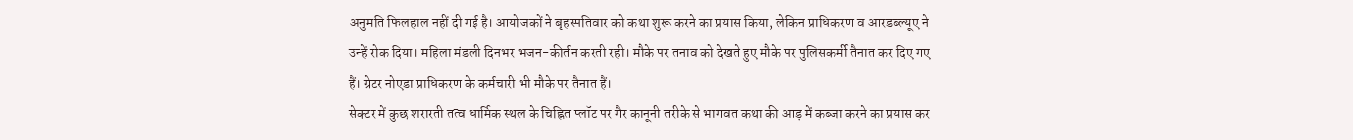अनुमति फिलहाल नहीं दी गई है। आयोजकों ने बृहस्पतिवार को कथा शुरू करने का प्रयास किया, लेकिन प्राधिकरण व आरडब्ल्यूए ने उन्हें रोक दिया। महिला मंडली दिनभर भजन-कीर्तन करती रही। मौके पर तनाव को देखते हुए मौके पर पुलिसकर्मी तैनात कर दिए गए हैं। ग्रेटर नोएडा प्राधिकरण के कर्मचारी भी मौके पर तैनात हैं।
सेक्टर में कुछ शरारती तत्व धार्मिक स्थल के चिह्नित प्लॉट पर गैर कानूनी तरीके से भागवत कथा की आड़ में कब्जा करने का प्रयास कर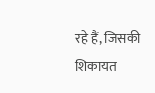रहे हैं, जिसकी शिकायत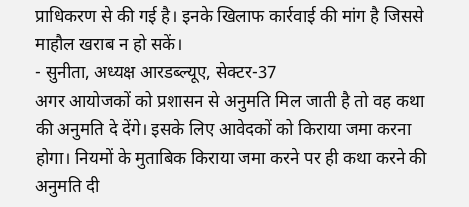प्राधिकरण से की गई है। इनके खिलाफ कार्रवाई की मांग है जिससे माहौल खराब न हो सकें।
- सुनीता, अध्यक्ष आरडब्ल्यूए, सेक्टर-37
अगर आयोजकों को प्रशासन से अनुमति मिल जाती है तो वह कथा की अनुमति दे देंगे। इसके लिए आवेदकों को किराया जमा करना होगा। नियमों के मुताबिक किराया जमा करने पर ही कथा करने की अनुमति दी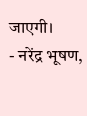जाएगी।
- नरेंद्र भूषण,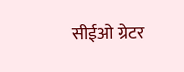सीईओ ग्रेटर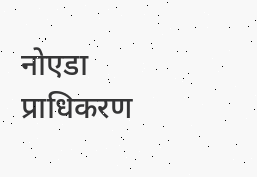नोएडा प्राधिकरण